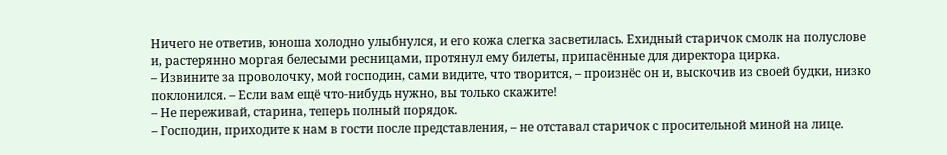Ничего не ответив, юноша холодно улыбнулся, и его кожа слегка засветилась. Ехидный старичок смолк на полуслове и, растерянно моргая белесыми ресницами, протянул ему билеты, припасённые для директора цирка.
– Извините за проволочку, мой господин, сами видите, что творится, – произнёс он и, выскочив из своей будки, низко поклонился. – Если вам ещё что-нибудь нужно, вы только скажите!
– Не переживай, старина, теперь полный порядок.
– Господин, приходите к нам в гости после представления, – не отставал старичок с просительной миной на лице.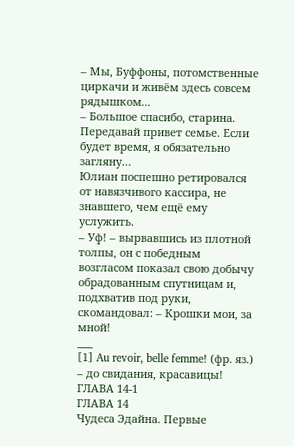– Мы, Буффоны, потомственные циркачи и живём здесь совсем рядышком...
– Большое спасибо, старина. Передавай привет семье. Если будет время, я обязательно загляну…
Юлиан поспешно ретировался от навязчивого кассира, не знавшего, чем ещё ему услужить.
– Уф! – вырвавшись из плотной толпы, он с победным возгласом показал свою добычу обрадованным спутницам и, подхватив под руки, скомандовал: – Крошки мои, за мной!
___
[1] Au revoir, belle femme! (фр. яз.) – до свидания, красавицы!
ГЛАВА 14-1
ГЛАВА 14
Чудеса Эдайна. Первые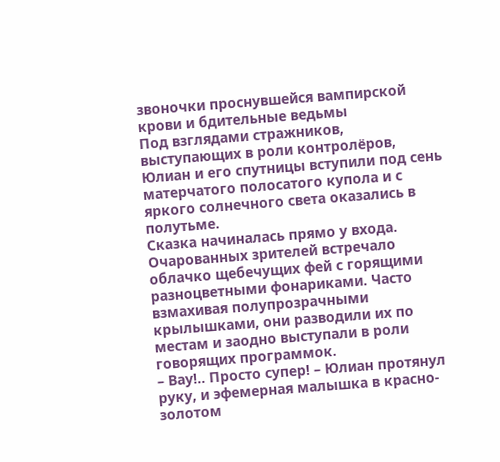звоночки проснувшейся вампирской крови и бдительные ведьмы
Под взглядами стражников, выступающих в роли контролёров, Юлиан и его спутницы вступили под сень матерчатого полосатого купола и с яркого солнечного света оказались в полутьме.
Сказка начиналась прямо у входа. Очарованных зрителей встречало облачко щебечущих фей с горящими разноцветными фонариками. Часто взмахивая полупрозрачными крылышками, они разводили их по местам и заодно выступали в роли говорящих программок.
– Вау!.. Просто супер! – Юлиан протянул руку, и эфемерная малышка в красно-золотом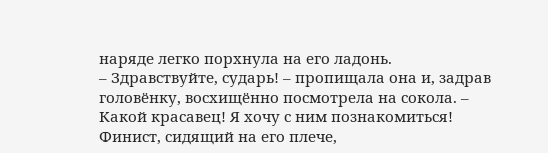наряде легко порхнула на его ладонь.
– Здравствуйте, сударь! – пропищала она и, задрав головёнку, восхищённо посмотрела на сокола. – Какой красавец! Я хочу с ним познакомиться!
Финист, сидящий на его плече,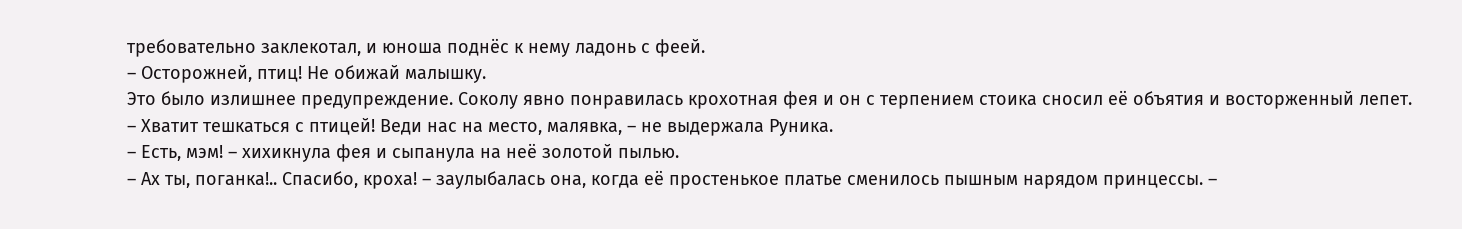требовательно заклекотал, и юноша поднёс к нему ладонь с феей.
– Осторожней, птиц! Не обижай малышку.
Это было излишнее предупреждение. Соколу явно понравилась крохотная фея и он с терпением стоика сносил её объятия и восторженный лепет.
– Хватит тешкаться с птицей! Веди нас на место, малявка, – не выдержала Руника.
– Есть, мэм! – хихикнула фея и сыпанула на неё золотой пылью.
– Ах ты, поганка!.. Спасибо, кроха! – заулыбалась она, когда её простенькое платье сменилось пышным нарядом принцессы. –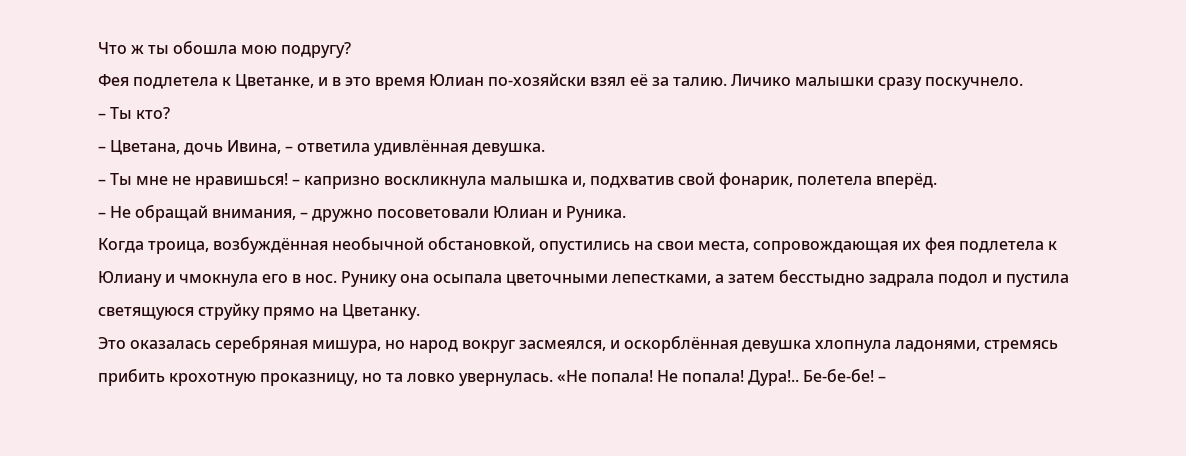Что ж ты обошла мою подругу?
Фея подлетела к Цветанке, и в это время Юлиан по-хозяйски взял её за талию. Личико малышки сразу поскучнело.
– Ты кто?
– Цветана, дочь Ивина, – ответила удивлённая девушка.
– Ты мне не нравишься! – капризно воскликнула малышка и, подхватив свой фонарик, полетела вперёд.
– Не обращай внимания, – дружно посоветовали Юлиан и Руника.
Когда троица, возбуждённая необычной обстановкой, опустились на свои места, сопровождающая их фея подлетела к Юлиану и чмокнула его в нос. Рунику она осыпала цветочными лепестками, а затем бесстыдно задрала подол и пустила светящуюся струйку прямо на Цветанку.
Это оказалась серебряная мишура, но народ вокруг засмеялся, и оскорблённая девушка хлопнула ладонями, стремясь прибить крохотную проказницу, но та ловко увернулась. «Не попала! Не попала! Дура!.. Бе-бе-бе! –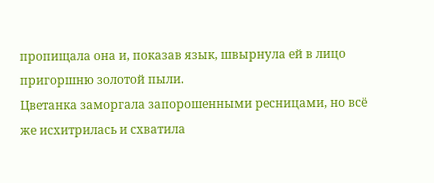пропищала она и, показав язык, швырнула ей в лицо пригоршню золотой пыли.
Цветанка заморгала запорошенными ресницами, но всё же исхитрилась и схватила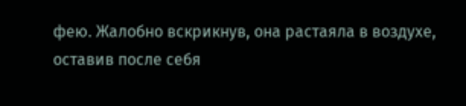фею. Жалобно вскрикнув, она растаяла в воздухе, оставив после себя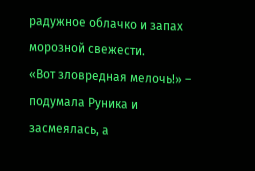радужное облачко и запах морозной свежести.
«Вот зловредная мелочь!» – подумала Руника и засмеялась, а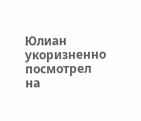Юлиан укоризненно посмотрел на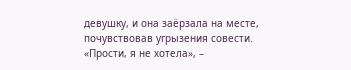девушку, и она заёрзала на месте, почувствовав угрызения совести. «Прости, я не хотела», –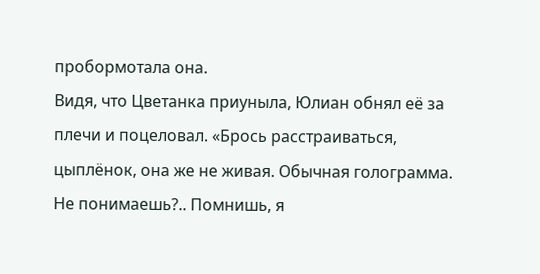пробормотала она.
Видя, что Цветанка приуныла, Юлиан обнял её за плечи и поцеловал. «Брось расстраиваться, цыплёнок, она же не живая. Обычная голограмма. Не понимаешь?.. Помнишь, я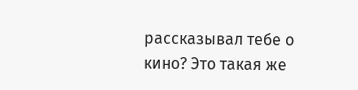рассказывал тебе о кино? Это такая же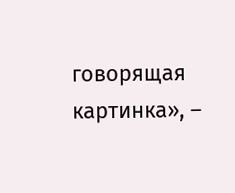говорящая картинка», –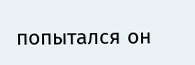попытался он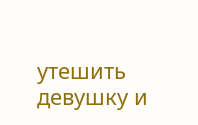утешить девушку и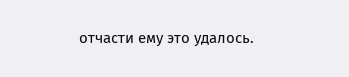отчасти ему это удалось.